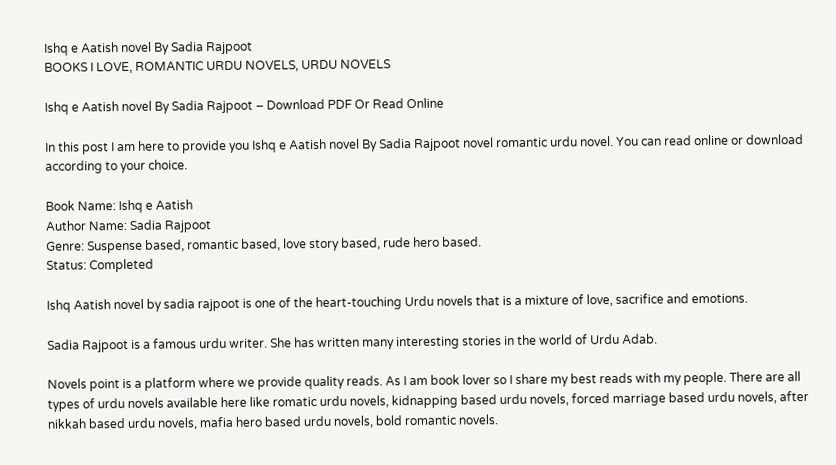Ishq e Aatish novel By Sadia Rajpoot
BOOKS I LOVE, ROMANTIC URDU NOVELS, URDU NOVELS

Ishq e Aatish novel By Sadia Rajpoot – Download PDF Or Read Online

In this post I am here to provide you Ishq e Aatish novel By Sadia Rajpoot novel romantic urdu novel. You can read online or download according to your choice.

Book Name: Ishq e Aatish
Author Name: Sadia Rajpoot
Genre: Suspense based, romantic based, love story based, rude hero based.
Status: Completed

Ishq Aatish novel by sadia rajpoot is one of the heart-touching Urdu novels that is a mixture of love, sacrifice and emotions.

Sadia Rajpoot is a famous urdu writer. She has written many interesting stories in the world of Urdu Adab.

Novels point is a platform where we provide quality reads. As I am book lover so I share my best reads with my people. There are all types of urdu novels available here like romatic urdu novels, kidnapping based urdu novels, forced marriage based urdu novels, after nikkah based urdu novels, mafia hero based urdu novels, bold romantic novels.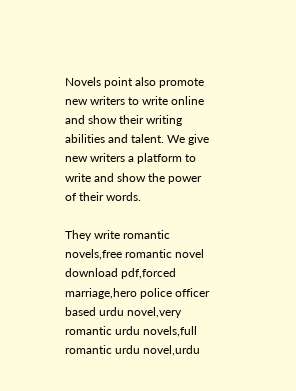Novels point also promote new writers to write online and show their writing abilities and talent. We give new writers a platform to write and show the power of their words.

They write romantic novels,free romantic novel download pdf,forced marriage,hero police officer based urdu novel,very romantic urdu novels,full romantic urdu novel,urdu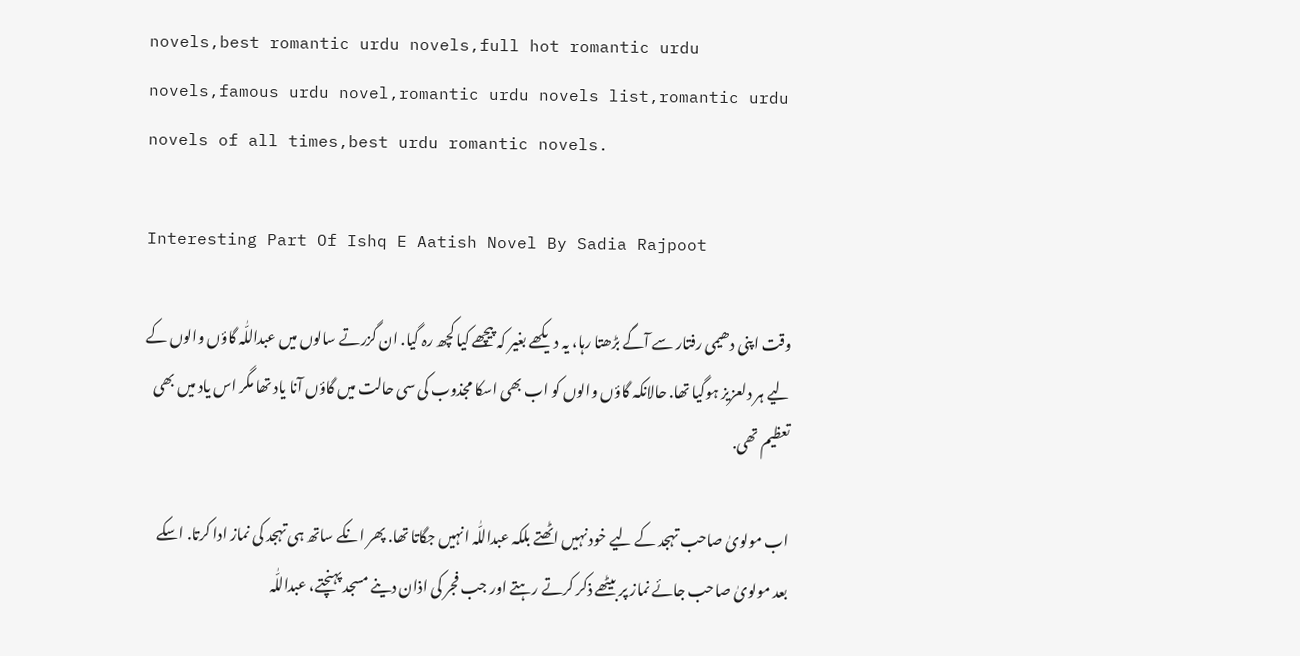novels,best romantic urdu novels,full hot romantic urdu novels,famous urdu novel,romantic urdu novels list,romantic urdu novels of all times,best urdu romantic novels.

Interesting Part Of Ishq E Aatish Novel By Sadia Rajpoot

وقت اپنی دھیمی رفتار سے آگے بڑھتا رہا، یہ دیکھے بغیر کہ پیچھے کیا کچھ رہ گیا. ان گزرتے سالوں میں عبداللّٰہ گاؤں والوں کے لیے ہر دلعزیز ہوگیا تھا. حالانکہ گاؤں والوں کو اب بھی اسکا مجذوب کی سی حالت میں گاؤں آنا یاد تھا مگر اس یاد میں بھی تعظیم تھی.

اب مولویٰ صاحب تہجد کے لیے خود نہیں اٹھتے بلکہ عبداللّٰہ انہیں جگاتا تھا. پھر انکے ساتھ ہی تہجد کی نماز ادا کرتا. اسکے بعد مولویٰ صاحب جائے نماز پر بیٹھے ذکر کرتے رہتے اور جب فجر کی اذان دینے مسجد پہنچتے، عبداللّٰہ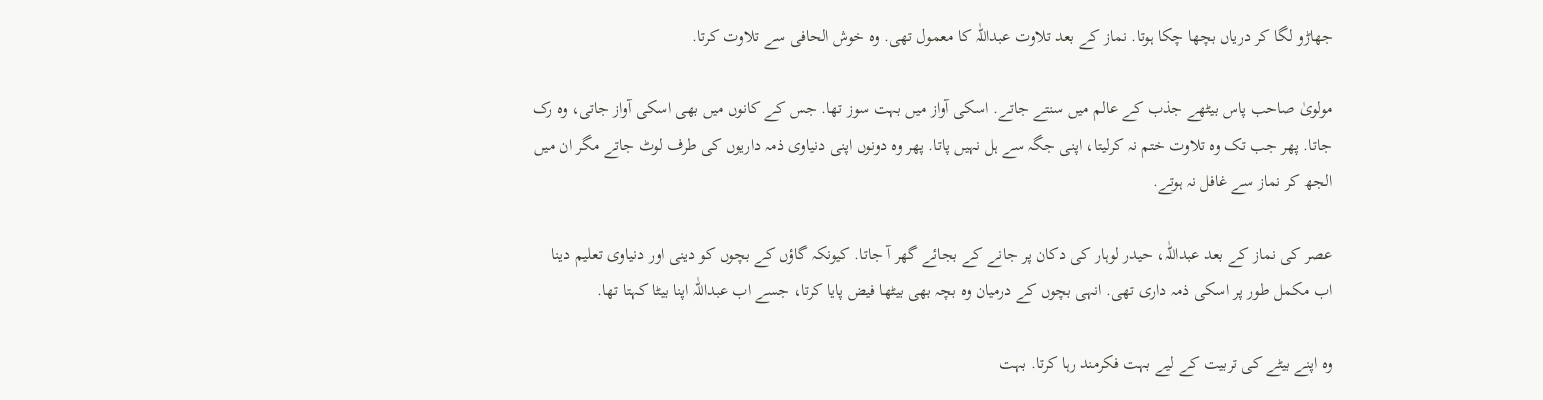جھاڑو لگا کر دریاں بچھا چکا ہوتا. نماز کے بعد تلاوت عبداللّٰہ کا معمول تھی. وہ خوش الحافی سے تلاوت کرتا.

مولویٰ صاحب پاس بیٹھے جذب کے عالم میں سنتے جاتے. اسکی آواز میں بہت سوز تھا. جس کے کانوں میں بھی اسکی آواز جاتی، وہ رک جاتا. پھر جب تک وہ تلاوت ختم نہ کرلیتا، اپنی جگہ سے ہل نہیں پاتا. پھر وہ دونوں اپنی دنیاوی ذمہ داریوں کی طرف لوٹ جاتے مگر ان میں الجھ کر نماز سے غافل نہ ہوتے.

عصر کی نماز کے بعد عبداللّٰہ، حیدر لوہار کی دکان پر جانے کے بجائے گھر آ جاتا. کیونکہ گاؤں کے بچوں کو دینی اور دنیاوی تعلیم دینا اب مکمل طور پر اسکی ذمہ داری تھی. انہی بچوں کے درمیان وہ بچہ بھی بیٹھا فیض پایا کرتا، جسے اب عبداللّٰہ اپنا بیٹا کہتا تھا.

وہ اپنے بیٹے کی تربیت کے لیے بہت فکرمند رہا کرتا. بہت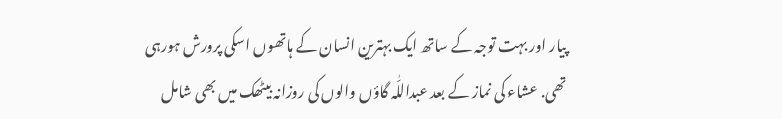پیار اور بہت توجہ کے ساتھ ایک بہترین انسان کے ہاتھوں اسکی پرورش ہورہی تھی. عشاء کی نماز کے بعد عبداللّٰہ گاؤں والوں کی روزانہ بیٹھک میں بھی شامل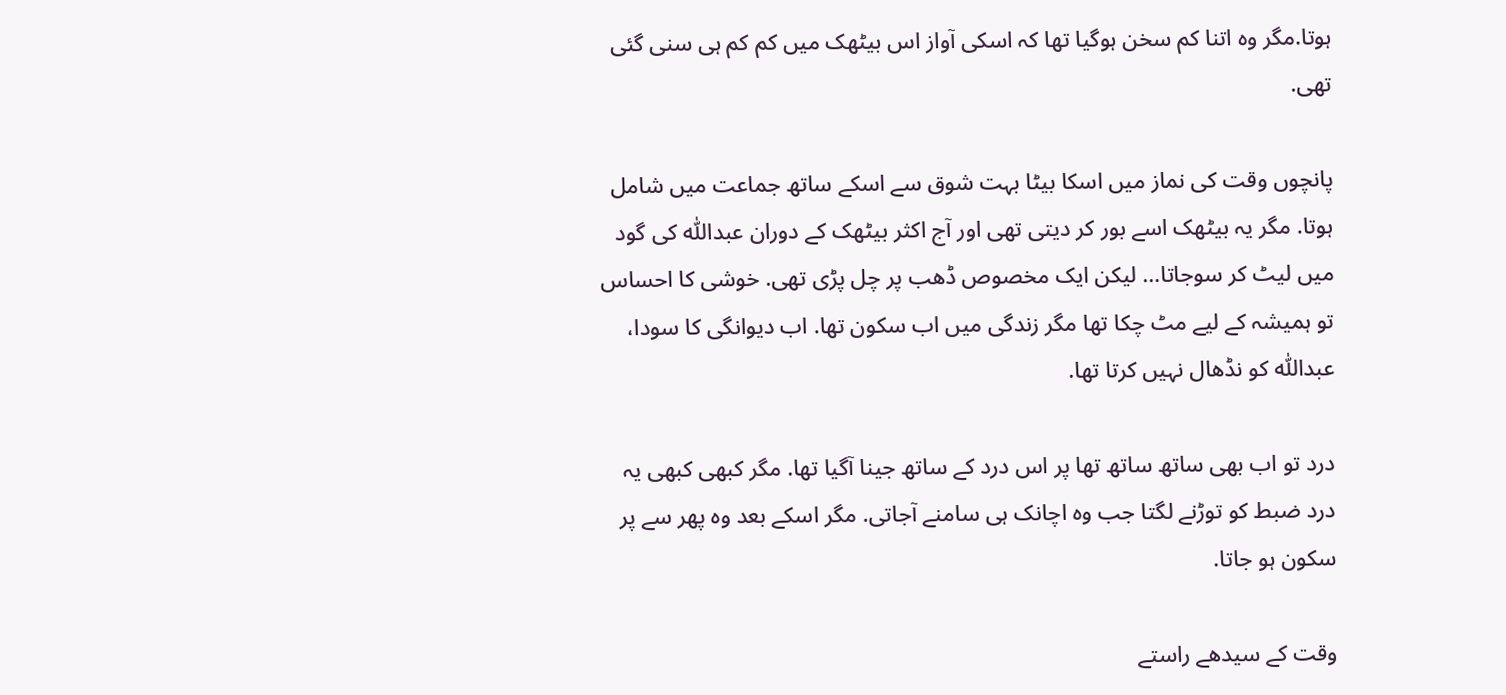ہوتا.مگر وہ اتنا کم سخن ہوگیا تھا کہ اسکی آواز اس بیٹھک میں کم کم ہی سنی گئی تھی.

پانچوں وقت کی نماز میں اسکا بیٹا بہت شوق سے اسکے ساتھ جماعت میں شامل ہوتا. مگر یہ بیٹھک اسے بور کر دیتی تھی اور آج اکثر بیٹھک کے دوران عبداللّٰہ کی گود میں لیٹ کر سوجاتا… لیکن ایک مخصوص ڈھب پر چل پڑی تھی. خوشی کا احساس تو ہمیشہ کے لیے مٹ چکا تھا مگر زندگی میں اب سکون تھا. اب دیوانگی کا سودا، عبداللّٰہ کو نڈھال نہیں کرتا تھا.

درد تو اب بھی ساتھ ساتھ تھا پر اس درد کے ساتھ جینا آگیا تھا. مگر کبھی کبھی یہ درد ضبط کو توڑنے لگتا جب وہ اچانک ہی سامنے آجاتی. مگر اسکے بعد وہ پھر سے پر سکون ہو جاتا.

وقت کے سیدھے راستے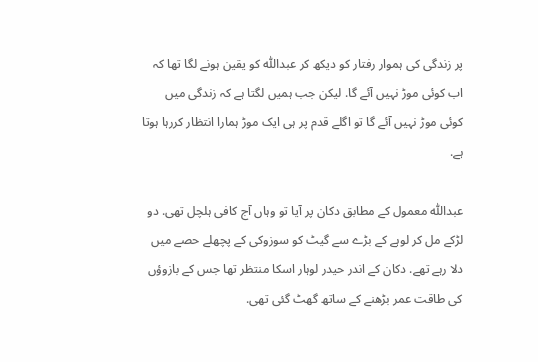پر زندگی کی ہموار رفتار کو دیکھ کر عبداللّٰہ کو یقین ہونے لگا تھا کہ اب کوئی موڑ نہیں آئے گا. لیکن جب ہمیں لگتا ہے کہ زندگی میں کوئی موڑ نہیں آئے گا تو اگلے قدم پر ہی ایک موڑ ہمارا انتظار کررہا ہوتا ہے.

عبداللّٰہ معمول کے مطابق دکان پر آیا تو وہاں آج کافی ہلچل تھی. دو لڑکے مل کر لوہے کے بڑے سے گیٹ کو سوزوکی کے پچھلے حصے میں دلا رہے تھے. دکان کے اندر حیدر لوہار اسکا منتظر تھا جس کے بازوؤں کی طاقت عمر بڑھنے کے ساتھ گھٹ گئی تھی.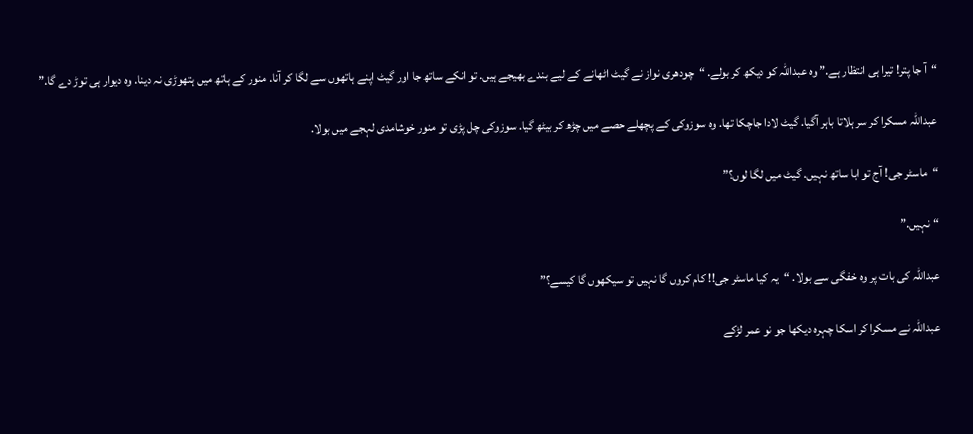“آ جا پتر! تیرا ہی انتظار ہے.” وہ عبداللّٰہ کو دیکھ کر بولے. “چودھری نواز نے گیٹ اٹھانے کے لیے بندے بھیجے ہیں. تو انکے ساتھ جا اور گیٹ اپنے ہاتھوں سے لگا کر آنا. منور کے ہاتھ میں ہتھوڑی نہ دینا. وہ دیوار ہی توڑ دے گا.”

عبداللّٰہ مسکرا کر سر ہلاتا باہر آگیا. گیٹ لادا جاچکا تھا. وہ سوزوکی کے پچھلے حصے میں چڑھ کر بیٹھ گیا. سوزوکی چل پڑی تو منور خوشامدی لہجے میں بولا.

“ماسٹر جی! آج تو ابا ساتھ نہیں. گیٹ میں لگا لوں؟”

“نہیں.”

عبداللّٰہ کی بات پر وہ خفگی سے بولا. “یہ کیا ماسٹر جی!! کام کروں گا نہیں تو سیکھوں گا کیسے؟”

عبداللّٰہ نے مسکرا کر اسکا چہرہ دیکھا جو نو عمر لڑکے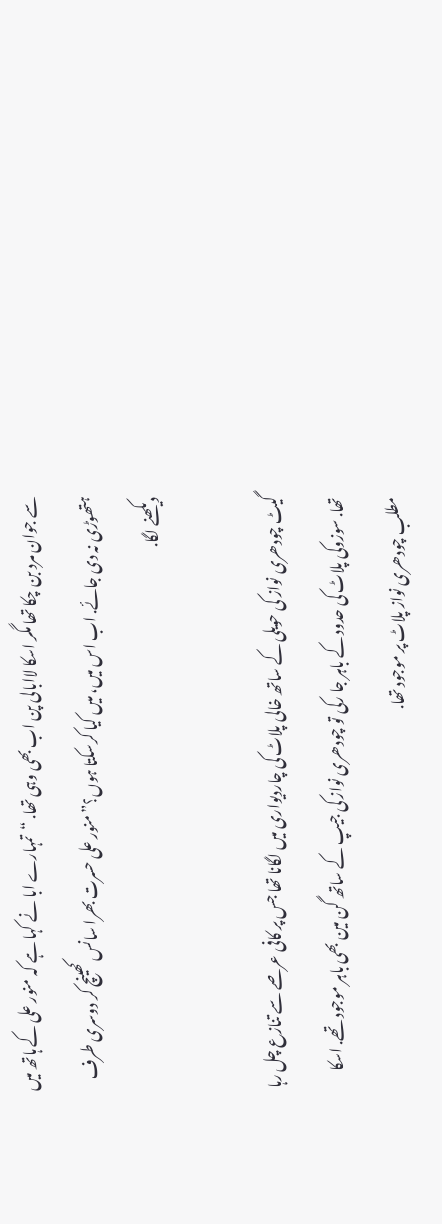سے جوان مرد بن چکا تھا مگر اسکا لاابالی پن اب بھی وہی تھا. “تمہارے ابا نے کہا ہے کہ منور علی کے ہاتھ میں ہتھوڑی نہ دی جائے. اب اس میں، میں کیا کرسکتا ہوں؟”منور علی حسرت بھرا سانس کھینچ کر دوسری طرف دیکھنے لگا.

گیٹ چودھری نواز کی حویلی کے ساتھ خالی پلاٹ کی چاردیواری میں لگانا تھا جس پر کافی عرصے سے تنازع چل رہا تھا. سوزوکی پلاٹ کی حدود کے باہر جا رکی تو چودھری نواز کی جیپ کے ساتھ گن مین بھی باہر موجود تھے. اسکا مطلب چودھری نواز پلاٹ پر موجود تھا.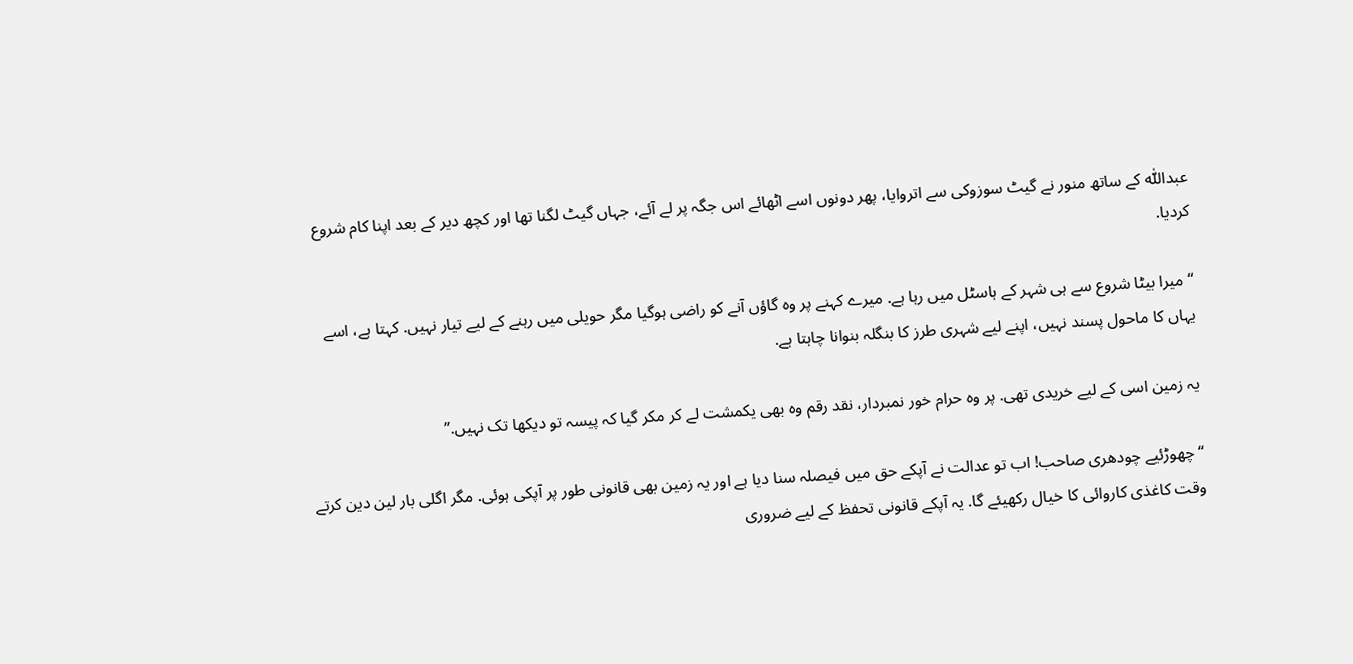عبداللّٰہ کے ساتھ منور نے گیٹ سوزوکی سے اتروایا، پھر دونوں اسے اٹھائے اس جگہ پر لے آئے، جہاں گیٹ لگنا تھا اور کچھ دیر کے بعد اپنا کام شروع کردیا.

“میرا بیٹا شروع سے ہی شہر كے ہاسٹل میں رہا ہے. میرے کہنے پر وہ گاؤں آنے کو راضی ہوگیا مگر حویلی میں رہنے كے لیے تیار نہیں. کہتا ہے، اسے یہاں کا ماحول پسند نہیں، اپنے لیے شہری طرز کا بنگلہ بنوانا چاہتا ہے.

یہ زمین اسی كے لیے خریدی تھی. پر وہ حرام خور نمبردار، نقد رقم وہ بھی یکمشت لے کر مکر گیا كہ پیسہ تو دیکھا تک نہیں.”

“چھوڑئیے چودھری صاحب! اب تو عدالت نے آپکے حق میں فیصلہ سنا دیا ہے اور یہ زمین بھی قانونی طور پر آپکی ہوئی. مگر اگلی بار لین دین کرتے وقت کاغذی کاروائی کا خیال رکھیئے گا. یہ آپکے قانونی تحفظ كے لیے ضروری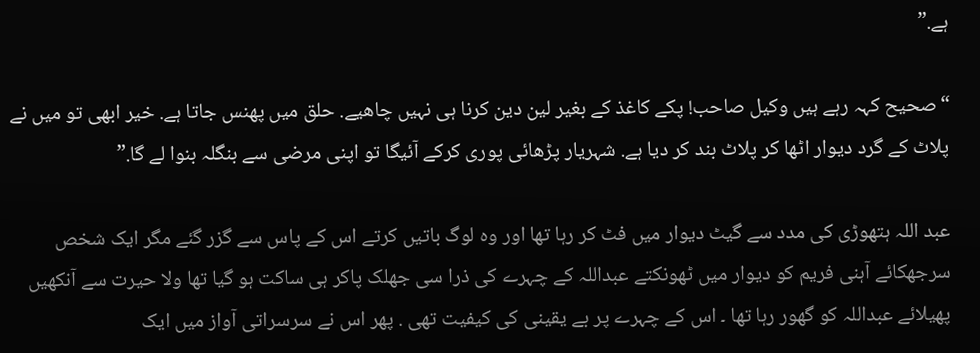ہے.”

“صحیح کہہ رہے ہیں وکیل صاحب! پکے کاغذ كے بغیر لین دین کرنا ہی نہیں چاھیے. حلق میں پھنس جاتا ہے. خیر ابھی تو میں نے پلاٹ كے گرد دیوار اٹھا کر پلاٹ بند کر دیا ہے. شہریار پڑھائی پوری کرکے آئیگا تو اپنی مرضی سے بنگلہ بنوا لے گا.”

عبد اللہ ہتھوڑی کی مدد سے گیٹ دیوار میں فٹ کر رہا تھا اور وہ لوگ باتیں کرتے اس کے پاس سے گزر گئے مگر ایک شخص سرجھکائے آہنی فریم کو دیوار میں ٹھونکتے عبداللہ کے چہرے کی ذرا سی جھلک پاکر ہی ساکت ہو گیا تھا ولا حیرت سے آنکھیں پھیلائے عبداللہ کو گھور رہا تھا ۔ اس کے چہرے پر بے یقینی کی کیفیت تھی . پھر اس نے سرسراتی آواز میں ایک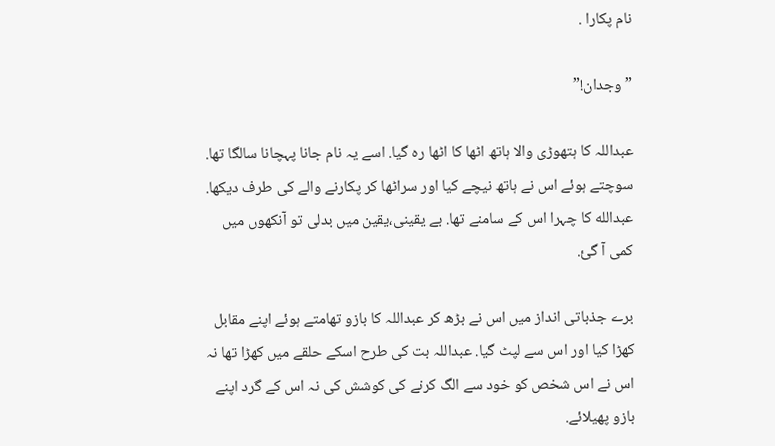نام پکارا .

” وجدان!”

عبداللہ کا ہتھوڑی والا ہاتھ اٹھا کا اٹھا رہ گیا. اسے یہ نام جانا پہچانا سالگا تھا. سوچتے ہوئے اس نے ہاتھ نیچے کیا اور سراٹھا کر پکارنے والے کی طرف دیکھا. عبدالله کا چہرا اس کے سامنے تھا. بے یقینی،یقین میں بدلی تو آنکھوں میں کمی آ گئ.

برے جذباتی انداز میں اس نے بڑھ کر عبداللہ کا بازو تھامتے ہوئے اپنے مقابل کھڑا کیا اور اس سے لپٹ گیا. عبداللہ بت کی طرح اسکے حلقے میں کھڑا تھا نہ اس نے اس شخص کو خود سے الگ کرنے کی کوشش کی نہ اس کے گرد اپنے بازو پھیلائے.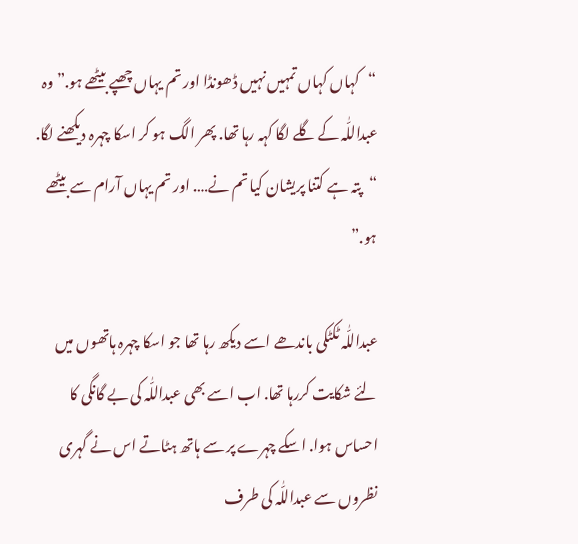“کہاں کہاں تمہیں نہیں ڈھونڈا اور تم یہاں چھپے بیٹھے ہو.” وہ عبداللّٰہ کے گلے لگا کہہ رہا تھا. پھر الگ ہو کر اسکا چہرہ دیکھنے لگا. “پتہ ہے کتنا پریشان کیا تم نے…. اور تم یہاں آرام سے بیٹھے ہو.”

عبداللّٰہ ٹکٹکی باندھے اسے دیکھ رہا تھا جو اسکا چہرہ ہاتھوں میں لئے شکایت کررہا تھا. اب اسے بھی عبداللّٰہ کی بے گانگی کا احساس ہوا. اسکے چہرے پر سے ہاتھ ہٹاتے اس نے گہری نظروں سے عبداللّٰہ کی طرف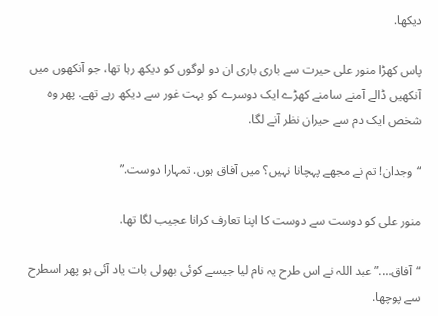دیکھا.

پاس کھڑا منور علی حیرت سے باری باری ان دو لوگوں کو دیکھ رہا تھا، جو آنکھوں میں آنکھیں ڈالے آمنے سامنے کھڑے ایک دوسرے کو بہت غور سے دیکھ رہے تھے. پھر وہ شخص ایک دم سے حیران نظر آنے لگا.

“وجدان! تم نے مجھے پہچانا نہیں؟ میں آفاق ہوں. تمہارا دوست.”

منور علی کو دوست سے دوست کا اپنا تعارف کرانا عجیب لگا تھا.

“آفاق….” عبد اللہ نے اس طرح یہ نام لیا جیسے کوئی بھولی بات یاد آئی ہو پھر اسطرح سے پوچھا.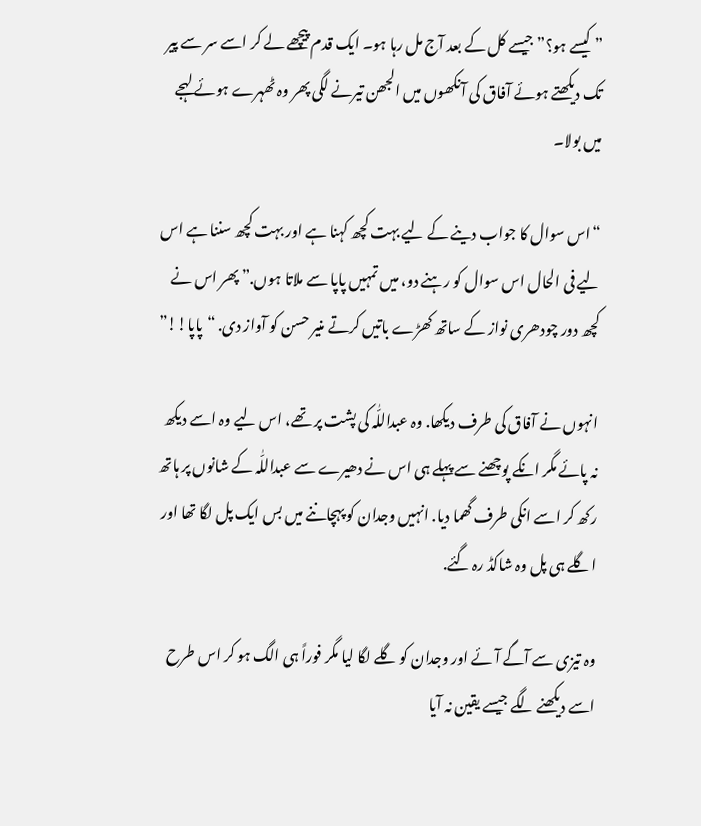” کیسے ہو؟” جیسے کل کے بعد آج مل رہا ہو۔ ایک قدم پیچھے لے کر اسے سر سے پیر تک دیکھتے ہوئے آفاق کی آنکھوں میں الجھن تیرنے لگی پھر وہ ٹھہرے ہوئے لہجے میں بولا۔

“اس سوال کا جواب دینے کے لیے بہت کچھ کہنا ہے اور بہت کچھ سننا ہے اس لیے فی الحال اس سوال کو رہنے دو، میں تمہیں پاپا سے ملاتا ہوں.” پھر اس نے کچھ دور چودھری نواز کے ساتھ کھڑے باتیں کرتے منیر حسن کو آواز دی. “پاپا!!”

انہوں نے آفاق کی طرف دیکھا. وہ عبداللّٰہ کی پشت پر تھے، اس لیے وہ اسے دیکھ نہ پائے مگر انکے پوچھنے سے پہلے ہی اس نے دھیرے سے عبداللّٰہ کے شانوں پر ہاتھ رکھ کر اسے انکی طرف گھما دیا. انہیں وجدان کو پہچاننے میں بس ایک پل لگا تھا اور اگلے ہی پل وہ شاکڈ رہ گئے.

وہ تیزی سے آگے آئے اور وجدان کو گلے لگا لیا مگر فوراً ہی الگ ہو کر اس طرح اسے دیکھنے لگے جیسے یقین نہ آیا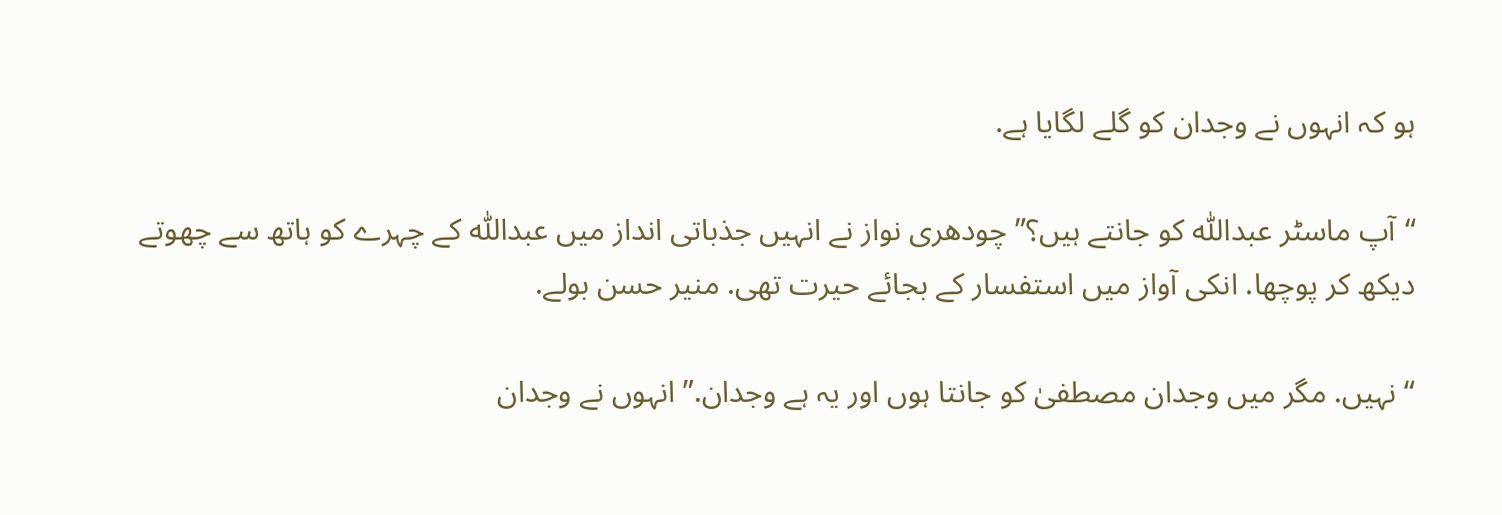ہو کہ انہوں نے وجدان کو گلے لگایا ہے.

“آپ ماسٹر عبداللّٰہ کو جانتے ہیں؟” چودھری نواز نے انہیں جذباتی انداز میں عبداللّٰہ کے چہرے کو ہاتھ سے چھوتے دیکھ کر پوچھا. انکی آواز میں استفسار کے بجائے حیرت تھی. منیر حسن بولے.

“نہیں. مگر میں وجدان مصطفیٰ کو جانتا ہوں اور یہ ہے وجدان.” انہوں نے وجدان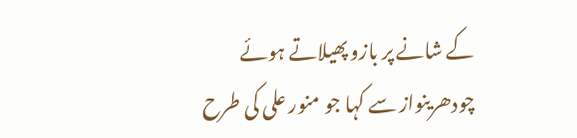کے شانے پر بازو پھیلاتے ہوئے چودھرینواز سے کہا جو منور علی کی طرح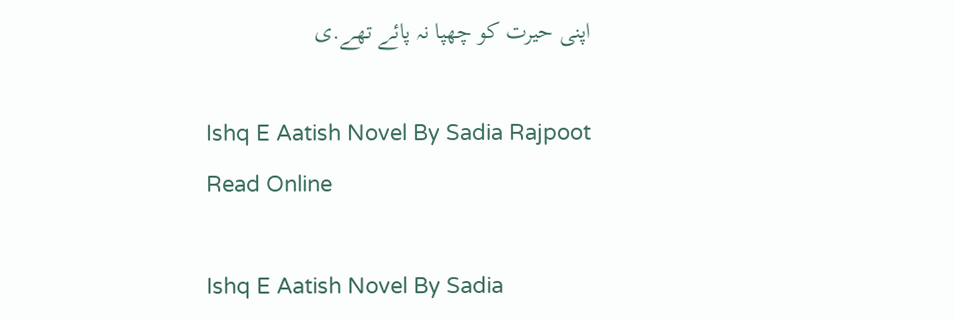اپنی حیرت کو چھپا نہ پائے تھے.ی

Ishq E Aatish Novel By Sadia Rajpoot Read Online

Ishq E Aatish Novel By Sadia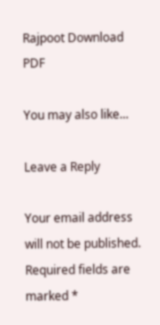Rajpoot Download PDF

You may also like...

Leave a Reply

Your email address will not be published. Required fields are marked *